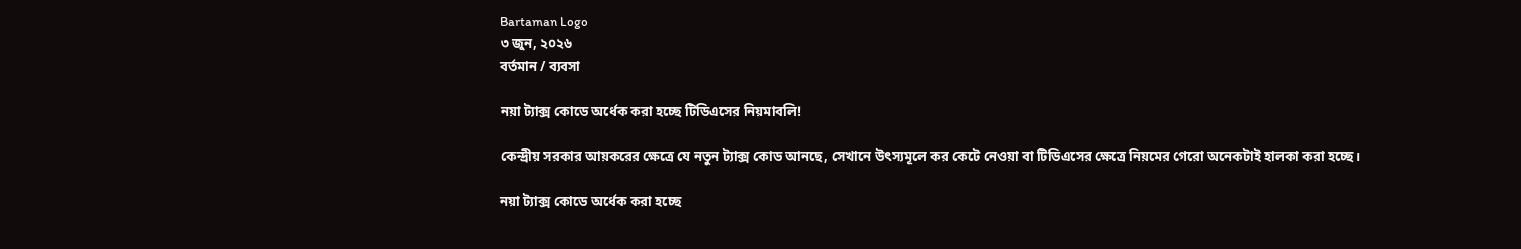Bartaman Logo
৩ জুন, ২০২৬
বর্তমান / ব্যবসা

নয়া ট্যাক্স কোডে অর্ধেক করা হচ্ছে টিডিএসের নিয়মাবলি!

কেন্দ্রীয় সরকার আয়করের ক্ষেত্রে যে নতুন ট্যাক্স কোড আনছে, সেখানে উৎস্যমূলে কর কেটে নেওয়া বা টিডিএসের ক্ষেত্রে নিয়মের গেরো অনেকটাই হালকা করা হচ্ছে।

নয়া ট্যাক্স কোডে অর্ধেক করা হচ্ছে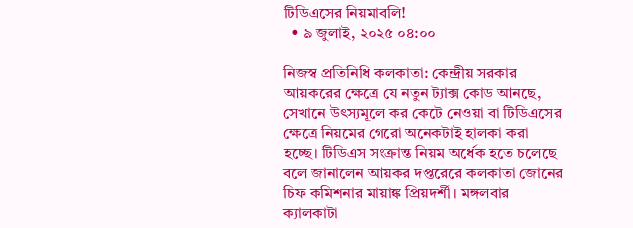টিডিএসের নিয়মাবলি!
  • ৯ জুলাই, ২০২৫ ০৪:০০

নিজস্ব প্রতিনিধি কলকাতা: কেন্দ্রীয় সরকার আয়করের ক্ষেত্রে যে নতুন ট্যাক্স কোড আনছে, সেখানে উৎস্যমূলে কর কেটে নেওয়া বা টিডিএসের ক্ষেত্রে নিয়মের গেরো অনেকটাই হালকা করা হচ্ছে। টিডিএস সংক্রান্ত নিয়ম অর্ধেক হতে চলেছে বলে জানালেন আয়কর দপ্তরেরে কলকাতা জোনের চিফ কমিশনার মায়াঙ্ক প্রিয়দর্শী। মঙ্গলবার ক্যালকাটা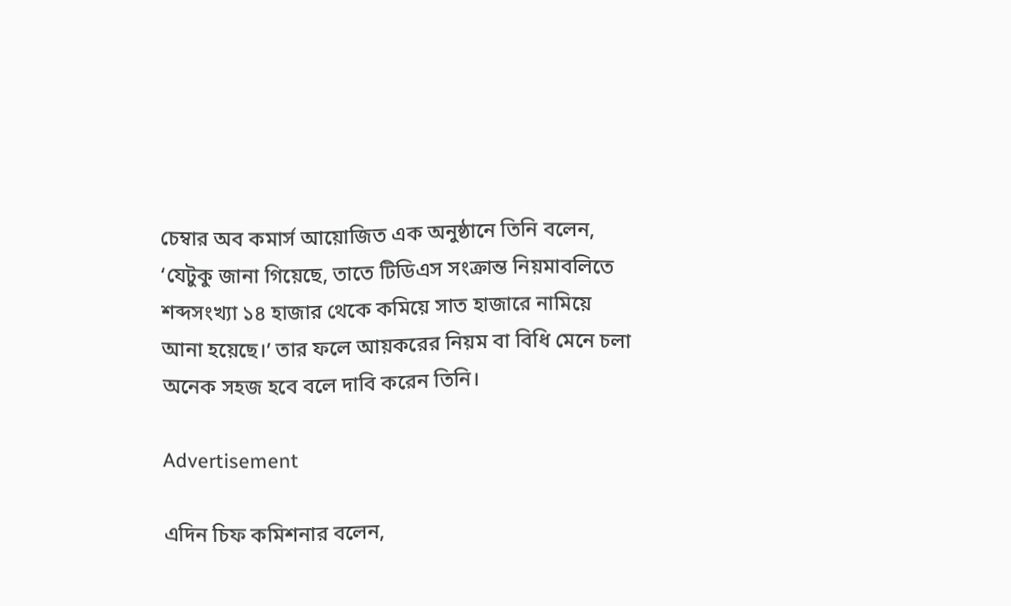চেম্বার অব কমার্স আয়োজিত এক অনুষ্ঠানে তিনি বলেন, ‘যেটুকু জানা গিয়েছে, তাতে টিডিএস সংক্রান্ত নিয়মাবলিতে শব্দসংখ্যা ১৪ হাজার থেকে কমিয়ে সাত হাজারে নামিয়ে আনা হয়েছে।’ তার ফলে আয়করের নিয়ম বা বিধি মেনে চলা অনেক সহজ হবে বলে দাবি করেন তিনি।

Advertisement

এদিন চিফ কমিশনার বলেন,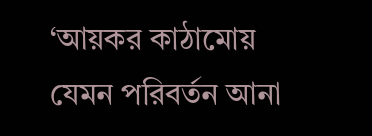‘আয়কর কাঠামোয় যেমন পরিবর্তন আনা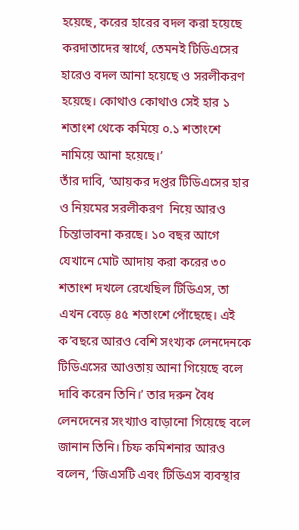হয়েছে, করের হারের বদল করা হয়েছে করদাতাদের স্বার্থে, তেমনই টিডিএসের হারেও বদল আনা হয়েছে ও সরলীকরণ হয়েছে। কোথাও কোথাও সেই হার ১ শতাংশ থেকে কমিয়ে ০.১ শতাংশে নামিয়ে আনা হয়েছে।’
তাঁর দাবি, ‘আয়কর দপ্তর টিডিএসের হার ও নিয়মের সরলীকরণ  নিয়ে আরও চিন্তাভাবনা করছে। ১০ বছর আগে যেখানে মোট আদায় করা করের ৩০ শতাংশ দখলে রেখেছিল টিডিএস, তা এখন বেড়ে ৪৫ শতাংশে পোঁছেছে। এই ক’বছরে আরও বেশি সংখ্যক লেনদেনকে টিডিএসের আওতায় আনা গিয়েছে বলে দাবি করেন তিনি।’ তার দরুন বৈধ লেনদেনের সংখ্যাও বাড়ানো গিয়েছে বলে জানান তিনি। চিফ কমিশনার আরও বলেন, ‘জিএসটি এবং টিডিএস ব্যবস্থার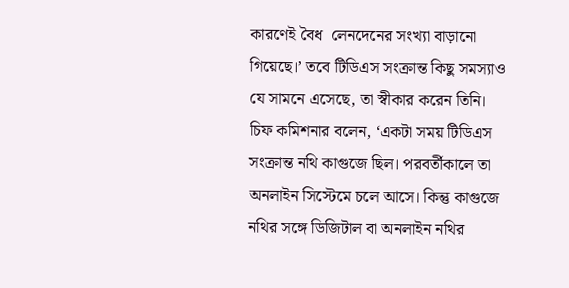কারণেই বৈধ  লেনদেনের সংখ্যা বাড়ানো গিয়েছে।’ তবে টিডিএস সংক্রান্ত কিছু সমস্যাও যে সামনে এসেছে, তা স্বীকার করেন তিনি। চিফ কমিশনার বলেন, ‘একটা সময় টিডিএস সংক্রান্ত নথি কাগুজে ছিল। পরবর্তীকালে তা অনলাইন সিস্টেমে চলে আসে। কিন্তু কাগুজে নথির সঙ্গে ডিজিটাল বা অনলাইন নথির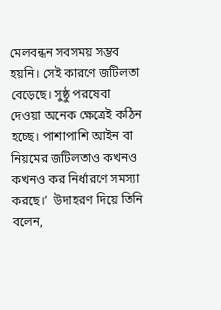মেলবন্ধন সবসময় সম্ভব হয়নি। সেই কারণে জটিলতা বেড়েছে। সুষ্ঠু পরষেবা দেওয়া অনেক ক্ষেত্রেই কঠিন হচ্ছে। পাশাপাশি আইন বা নিয়মের জটিলতাও কখনও কখনও কর নির্ধারণে সমস্যা করছে।’  উদাহরণ দিয়ে তিনি বলেন,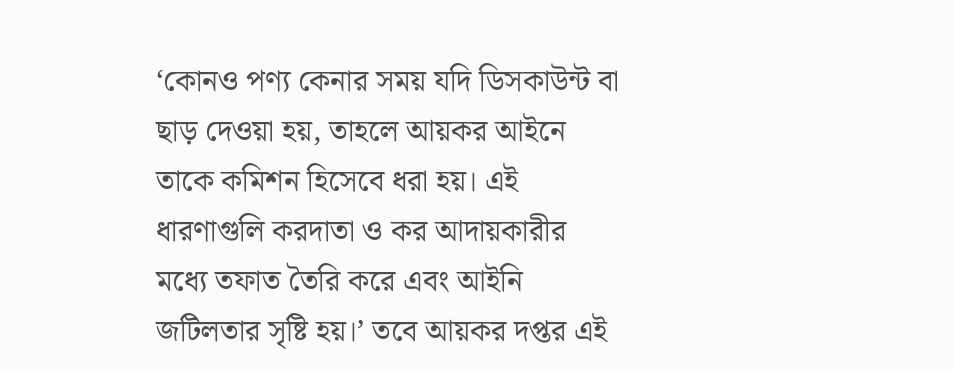‘কোনও পণ্য কেনার সময় যদি ডিসকাউন্ট বা ছাড় দেওয়া হয়, তাহলে আয়কর আইনে তাকে কমিশন হিসেবে ধরা হয়। এই ধারণাগুলি করদাতা ও কর আদায়কারীর মধ্যে তফাত তৈরি করে এবং আইনি জটিলতার সৃষ্টি হয়।’ তবে আয়কর দপ্তর এই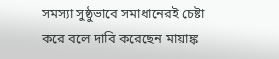সমস্যা সুষ্ঠুভাবে সমাধানেরই চেষ্টা করে বলে দাবি করেছেন মায়াঙ্ক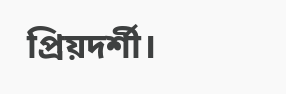প্রিয়দর্শী।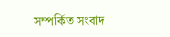সম্পর্কিত সংবাদ